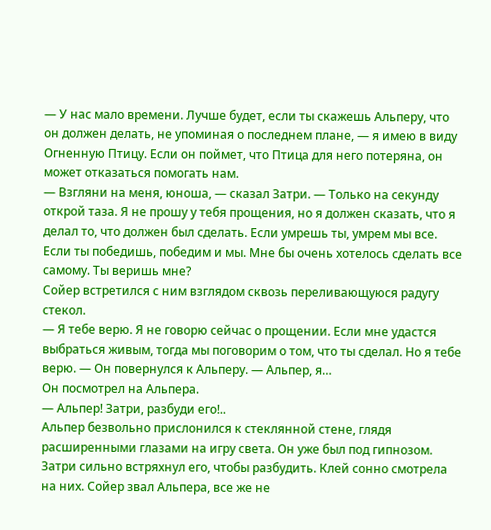— У нас мало времени. Лучше будет, если ты скажешь Альперу, что он должен делать, не упоминая о последнем плане, — я имею в виду Огненную Птицу. Если он поймет, что Птица для него потеряна, он может отказаться помогать нам.
— Взгляни на меня, юноша, — сказал Затри. — Только на секунду открой таза. Я не прошу у тебя прощения, но я должен сказать, что я делал то, что должен был сделать. Если умрешь ты, умрем мы все. Если ты победишь, победим и мы. Мне бы очень хотелось сделать все самому. Ты веришь мне?
Сойер встретился с ним взглядом сквозь переливающуюся радугу стекол.
— Я тебе верю. Я не говорю сейчас о прощении. Если мне удастся выбраться живым, тогда мы поговорим о том, что ты сделал. Но я тебе верю. — Он повернулся к Альперу. — Альпер, я…
Он посмотрел на Альпера.
— Альпер! Затри, разбуди его!..
Альпер безвольно прислонился к стеклянной стене, глядя расширенными глазами на игру света. Он уже был под гипнозом. Затри сильно встряхнул его, чтобы разбудить. Клей сонно смотрела на них. Сойер звал Альпера, все же не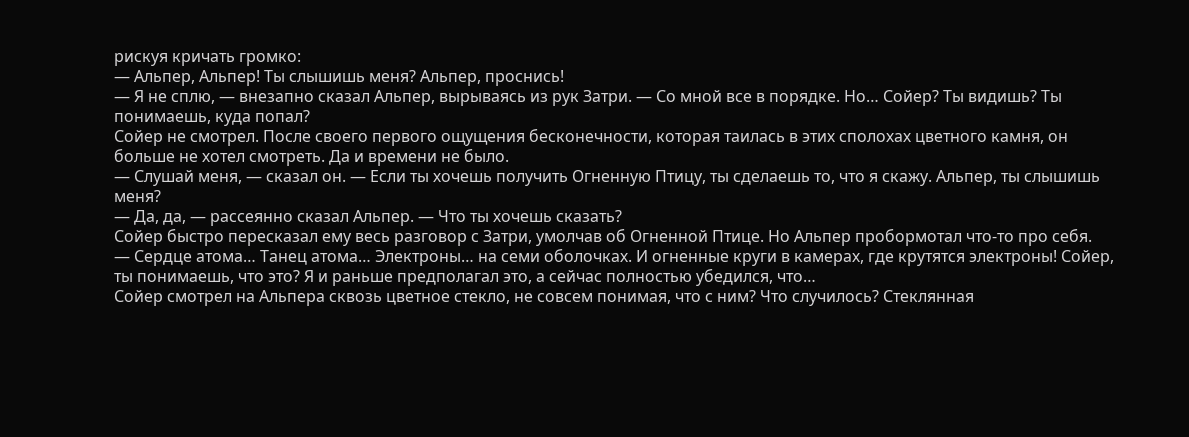рискуя кричать громко:
— Альпер, Альпер! Ты слышишь меня? Альпер, проснись!
— Я не сплю, — внезапно сказал Альпер, вырываясь из рук Затри. — Со мной все в порядке. Но… Сойер? Ты видишь? Ты понимаешь, куда попал?
Сойер не смотрел. После своего первого ощущения бесконечности, которая таилась в этих сполохах цветного камня, он больше не хотел смотреть. Да и времени не было.
— Слушай меня, — сказал он. — Если ты хочешь получить Огненную Птицу, ты сделаешь то, что я скажу. Альпер, ты слышишь меня?
— Да, да, — рассеянно сказал Альпер. — Что ты хочешь сказать?
Сойер быстро пересказал ему весь разговор с Затри, умолчав об Огненной Птице. Но Альпер пробормотал что-то про себя.
— Сердце атома… Танец атома… Электроны… на семи оболочках. И огненные круги в камерах, где крутятся электроны! Сойер, ты понимаешь, что это? Я и раньше предполагал это, а сейчас полностью убедился, что…
Сойер смотрел на Альпера сквозь цветное стекло, не совсем понимая, что с ним? Что случилось? Стеклянная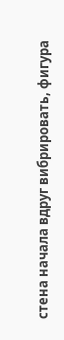стена начала вдруг вибрировать, фигура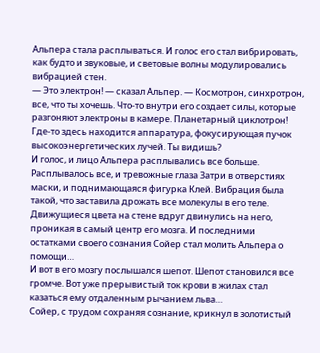Альпера стала расплываться. И голос его стал вибрировать, как будто и звуковые, и световые волны модулировались вибрацией стен.
— Это электрон! — сказал Альпер. — Космотрон, синхротрон, все, что ты хочешь. Что-то внутри его создает силы, которые разгоняют электроны в камере. Планетарный циклотрон! Где-то здесь находится аппаратура, фокусирующая пучок высокоэнергетических лучей. Ты видишь?
И голос, и лицо Альпера расплывались все больше. Расплывалось все, и тревожные глаза Затри в отверстиях маски, и поднимающаяся фигурка Клей. Вибрация была такой, что заставила дрожать все молекулы в его теле. Движущиеся цвета на стене вдруг двинулись на него, проникая в самый центр его мозга. И последними остатками своего сознания Сойер стал молить Альпера о помощи…
И вот в его мозгу послышался шепот. Шепот становился все громче. Вот уже прерывистый ток крови в жилах стал казаться ему отдаленным рычанием льва…
Сойер, с трудом сохраняя сознание, крикнул в золотистый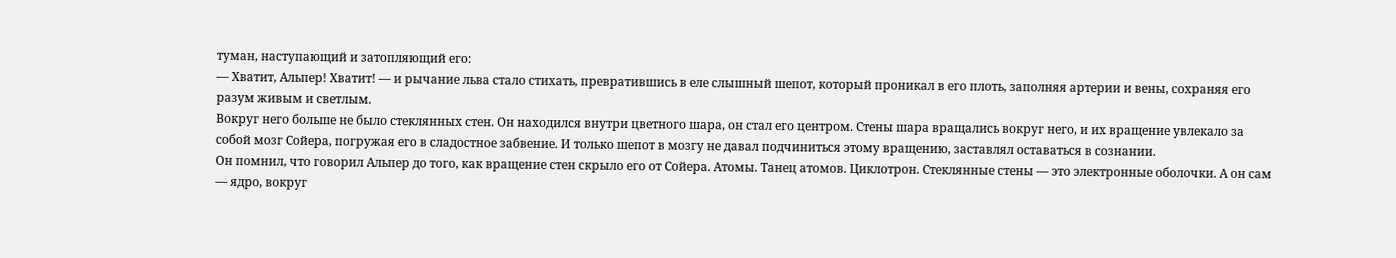туман, наступающий и затопляющий его:
— Хватит, Альпер! Хватит! — и рычание льва стало стихать, превратившись в еле слышный шепот, который проникал в его плоть, заполняя артерии и вены, сохраняя его разум живым и светлым.
Вокруг него больше не было стеклянных стен. Он находился внутри цветного шара, он стал его центром. Стены шара вращались вокруг него, и их вращение увлекало за собой мозг Сойера, погружая его в сладостное забвение. И только шепот в мозгу не давал подчиниться этому вращению, заставлял оставаться в сознании.
Он помнил, что говорил Альпер до того, как вращение стен скрыло его от Сойера. Атомы. Танец атомов. Циклотрон. Стеклянные стены — это электронные оболочки. А он сам — ядро, вокруг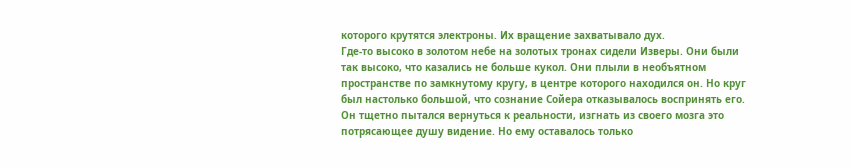которого крутятся электроны. Их вращение захватывало дух.
Где-то высоко в золотом небе на золотых тронах сидели Изверы. Они были так высоко, что казались не больше кукол. Они плыли в необъятном пространстве по замкнутому кругу, в центре которого находился он. Но круг был настолько большой, что сознание Сойера отказывалось воспринять его. Он тщетно пытался вернуться к реальности, изгнать из своего мозга это потрясающее душу видение. Но ему оставалось только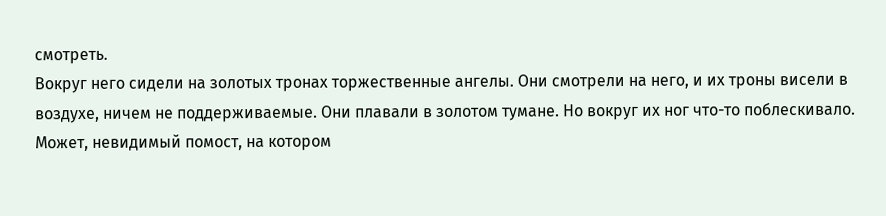смотреть.
Вокруг него сидели на золотых тронах торжественные ангелы. Они смотрели на него, и их троны висели в воздухе, ничем не поддерживаемые. Они плавали в золотом тумане. Но вокруг их ног что-то поблескивало. Может, невидимый помост, на котором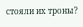стояли их троны?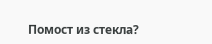Помост из стекла?